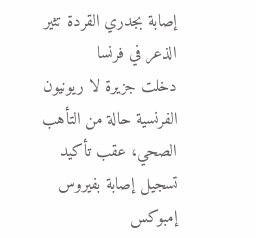إصابة بجدري القردة تثير الذعر في فرنسا
دخلت جزيرة لا ريونيون الفرنسية حالة من التأهب الصحي، عقب تأكيد تسجيل إصابة بفيروس إمبوكس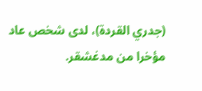(جدري القردة)، لدى شخص عاد مؤخرا من مدغشقر.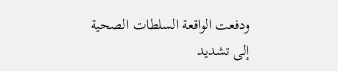ودفعت الواقعة السلطات الصحية إلى تشديد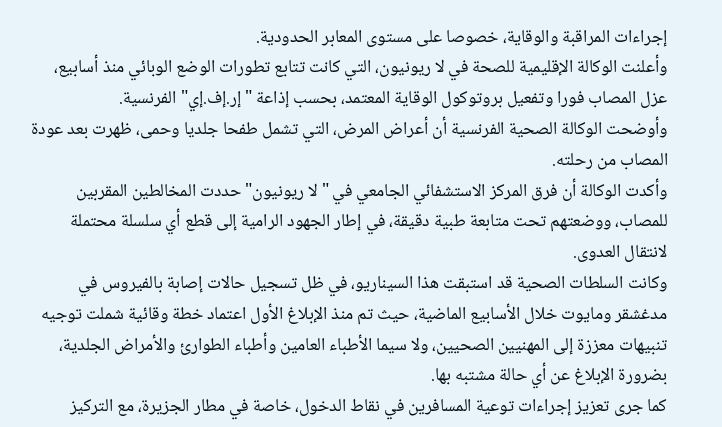إجراءات المراقبة والوقاية، خصوصا على مستوى المعابر الحدودية.
وأعلنت الوكالة الإقليمية للصحة في لا ريونيون، التي كانت تتابع تطورات الوضع الوبائي منذ أسابيع، عزل المصاب فورا وتفعيل بروتوكول الوقاية المعتمد، بحسب إذاعة "إر.إف.إي" الفرنسية.
وأوضحت الوكالة الصحية الفرنسية أن أعراض المرض، التي تشمل طفحا جلديا وحمى، ظهرت بعد عودة المصاب من رحلته.
وأكدت الوكالة أن فرق المركز الاستشفائي الجامعي في "لا ريونيون" حددت المخالطين المقربين للمصاب، ووضعتهم تحت متابعة طبية دقيقة، في إطار الجهود الرامية إلى قطع أي سلسلة محتملة لانتقال العدوى.
وكانت السلطات الصحية قد استبقت هذا السيناريو، في ظل تسجيل حالات إصابة بالفيروس في مدغشقر ومايوت خلال الأسابيع الماضية، حيث تم منذ الإبلاغ الأول اعتماد خطة وقائية شملت توجيه تنبيهات معززة إلى المهنيين الصحيين، ولا سيما الأطباء العامين وأطباء الطوارئ والأمراض الجلدية، بضرورة الإبلاغ عن أي حالة مشتبه بها.
كما جرى تعزيز إجراءات توعية المسافرين في نقاط الدخول، خاصة في مطار الجزيرة، مع التركيز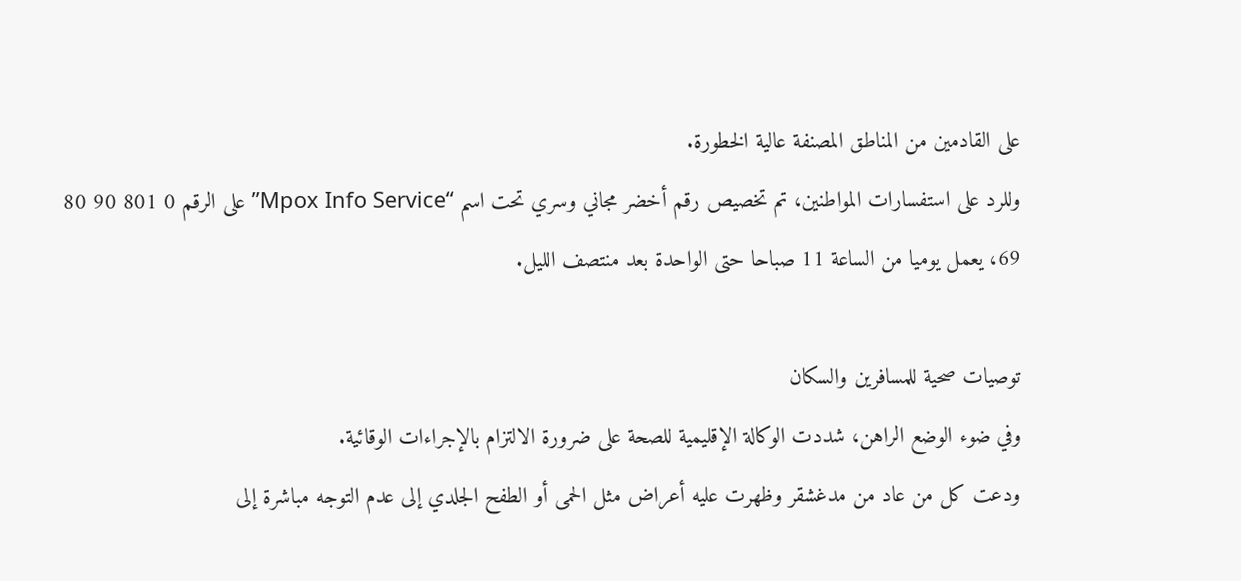على القادمين من المناطق المصنفة عالية الخطورة.
وللرد على استفسارات المواطنين، تم تخصيص رقم أخضر مجاني وسري تحت اسم “Mpox Info Service” على الرقم 0 801 90 80 69، يعمل يوميا من الساعة 11 صباحا حتى الواحدة بعد منتصف الليل.

توصيات صحية للمسافرين والسكان
وفي ضوء الوضع الراهن، شددت الوكالة الإقليمية للصحة على ضرورة الالتزام بالإجراءات الوقائية.
ودعت كل من عاد من مدغشقر وظهرت عليه أعراض مثل الحمى أو الطفح الجلدي إلى عدم التوجه مباشرة إلى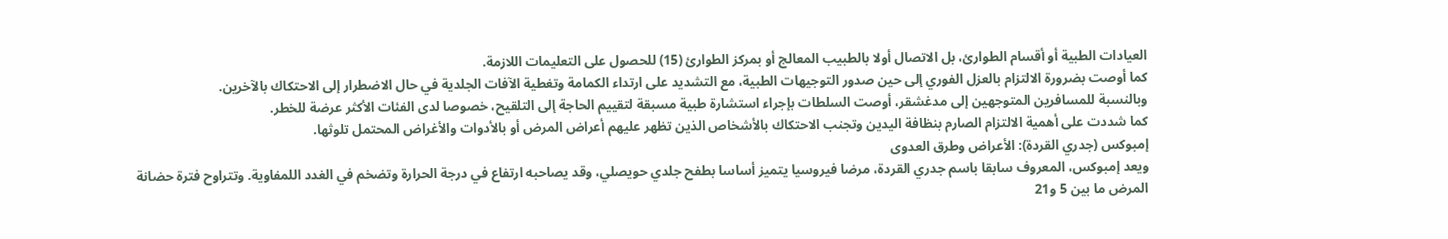العيادات الطبية أو أقسام الطوارئ، بل الاتصال أولا بالطبيب المعالج أو بمركز الطوارئ (15) للحصول على التعليمات اللازمة.
كما أوصت بضرورة الالتزام بالعزل الفوري إلى حين صدور التوجيهات الطبية، مع التشديد على ارتداء الكمامة وتغطية الآفات الجلدية في حال الاضطرار إلى الاحتكاك بالآخرين.
وبالنسبة للمسافرين المتوجهين إلى مدغشقر، أوصت السلطات بإجراء استشارة طبية مسبقة لتقييم الحاجة إلى التلقيح، خصوصا لدى الفئات الأكثر عرضة للخطر.
كما شددت على أهمية الالتزام الصارم بنظافة اليدين وتجنب الاحتكاك بالأشخاص الذين تظهر عليهم أعراض المرض أو بالأدوات والأغراض المحتمل تلوثها.
إمبوكس (جدري القردة): الأعراض وطرق العدوى
ويعد إمبوكس، المعروف سابقا باسم جدري القردة، مرضا فيروسيا يتميز أساسا بطفح جلدي حويصلي، وقد يصاحبه ارتفاع في درجة الحرارة وتضخم في الغدد اللمفاوية. وتتراوح فترة حضانة المرض ما بين 5 و21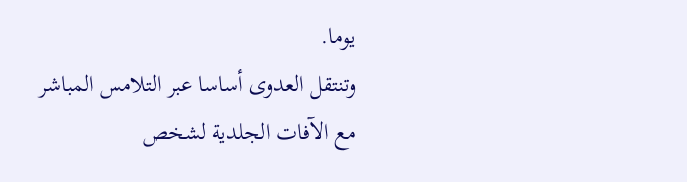يوما.
وتنتقل العدوى أساسا عبر التلامس المباشر مع الآفات الجلدية لشخص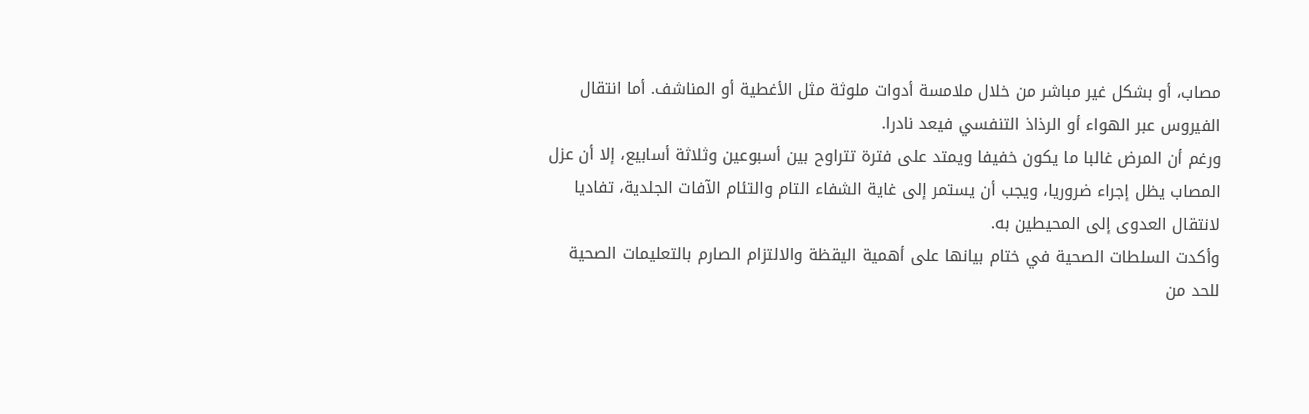مصاب، أو بشكل غير مباشر من خلال ملامسة أدوات ملوثة مثل الأغطية أو المناشف. أما انتقال الفيروس عبر الهواء أو الرذاذ التنفسي فيعد نادرا.
ورغم أن المرض غالبا ما يكون خفيفا ويمتد على فترة تتراوح بين أسبوعين وثلاثة أسابيع، إلا أن عزل المصاب يظل إجراء ضروريا، ويجب أن يستمر إلى غاية الشفاء التام والتئام الآفات الجلدية، تفاديا لانتقال العدوى إلى المحيطين به.
وأكدت السلطات الصحية في ختام بيانها على أهمية اليقظة والالتزام الصارم بالتعليمات الصحية للحد من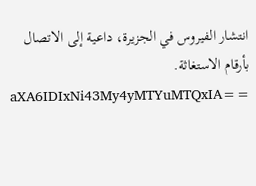انتشار الفيروس في الجزيرة، داعية إلى الاتصال بأرقام الاستغاثة.
aXA6IDIxNi43My4yMTYuMTQxIA==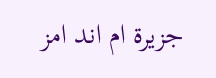جزيرة ام اند امز